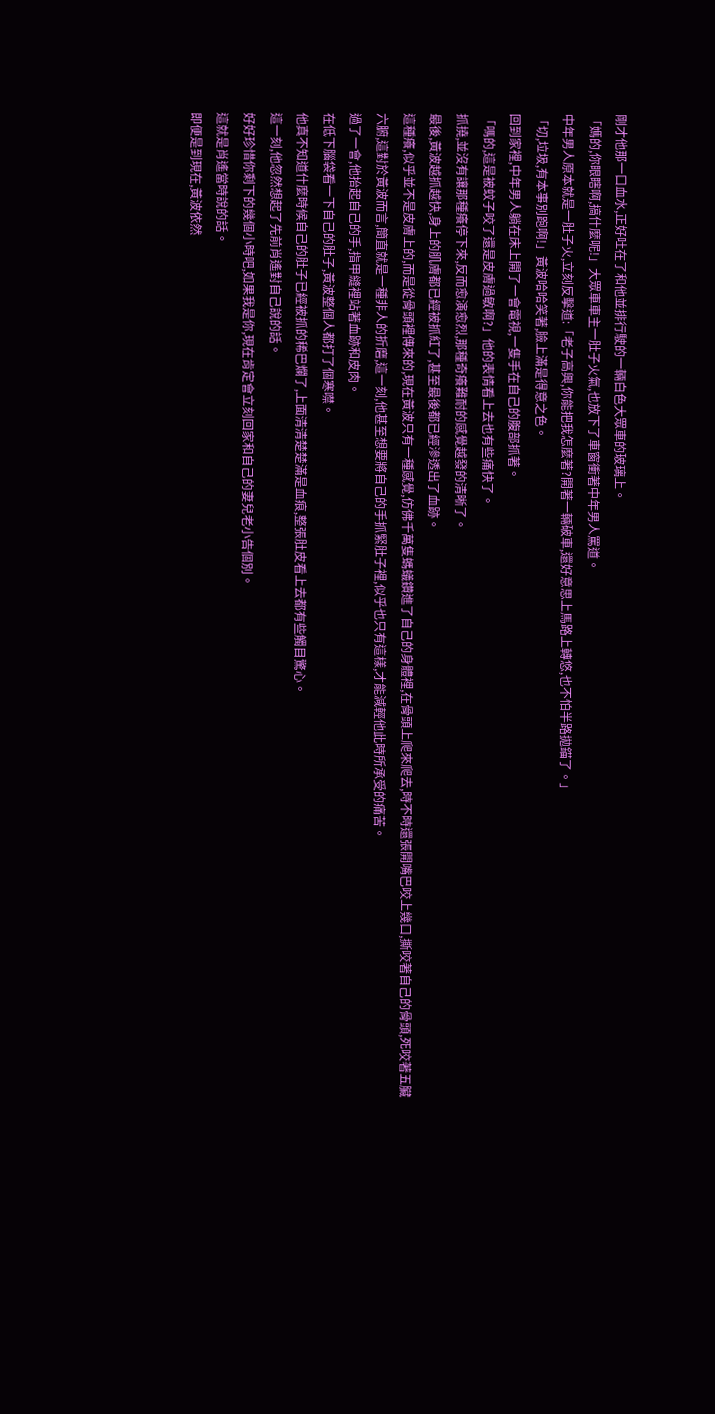剛才他那一口血水,正好吐在了和他並排行駛的一輛白色大眾車的玻璃上。
「媽的,你眼瞎啊,搞什麼呢!」大眾車車主一肚子火氣,也放下了車窗衝著中年男人罵道。
中年男人原本就是一肚子火,立刻反擊道:「老子高興,你能把我怎麼著?開著一輛破車,還好意思上馬路上轉悠,也不怕半路拋錨了。」
「切,垃圾,有本事別跑啊!」黃波哈哈笑著,臉上滿是得意之色。
回到家裡,中年男人躺在床上開了一會電視,一隻手在自己的腹部抓著。
「嗎的,這是被蚊子咬了還是皮膚過敏啊?」他的表情看上去也有些痛快了。
抓撓,並沒有讓那種癢停下來,反而愈演愈烈,那種奇癢難耐的感覺越發的清晰了。
最後,黃波越抓越快,身上的肌膚都已經被抓紅了,甚至最後都已經滲透出了血跡。
這種癢,似乎並不是皮膚上的,而是從骨頭裡傳來的,現在黃波只有一種感覺,仿佛千萬隻螞蟻鑽進了自己的身體裡,在骨頭上爬來爬去,時不時還張開嘴巴咬上幾口,撕咬著自己的骨頭,死咬著五臟六腑,這對於黃波而言,簡直就是一種非人的折磨,這一刻,他甚至想要將自己的手抓緊肚子裡,似乎也只有這樣,才能減輕他此時所承受的痛苦。
過了一會,他抬起自己的手,指甲縫裡站著血跡和皮肉。
在低下腦袋看一下自己的肚子,黃波整個人都打了個寒噤。
他真不知道什麼時候自己的肚子已經被抓的稀巴爛了,上面清清楚楚滿是血痕,整張肚皮看上去都有些觸目驚心。
這一刻,他忽然想起了先前肖遙對自己說的話。
好好珍惜你剩下的幾個小時吧,如果我是你,現在肯定會立刻回家和自己的妻兒老小告個別。
這就是肖遙當時說的話。
即便是到現在,黃波依然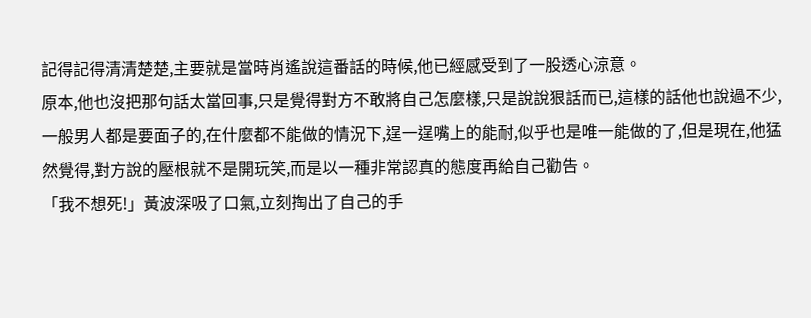記得記得清清楚楚,主要就是當時肖遙說這番話的時候,他已經感受到了一股透心涼意。
原本,他也沒把那句話太當回事,只是覺得對方不敢將自己怎麼樣,只是說說狠話而已,這樣的話他也說過不少,一般男人都是要面子的,在什麼都不能做的情況下,逞一逞嘴上的能耐,似乎也是唯一能做的了,但是現在,他猛然覺得,對方說的壓根就不是開玩笑,而是以一種非常認真的態度再給自己勸告。
「我不想死!」黃波深吸了口氣,立刻掏出了自己的手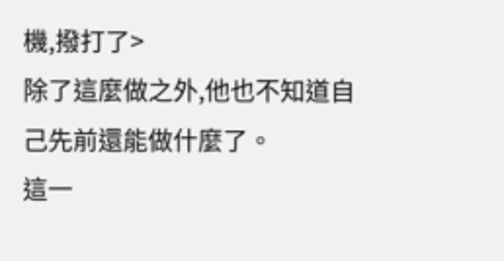機,撥打了>
除了這麼做之外,他也不知道自己先前還能做什麼了。
這一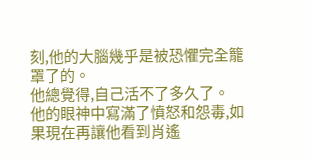刻,他的大腦幾乎是被恐懼完全籠罩了的。
他總覺得,自己活不了多久了。
他的眼神中寫滿了憤怒和怨毒,如果現在再讓他看到肖遙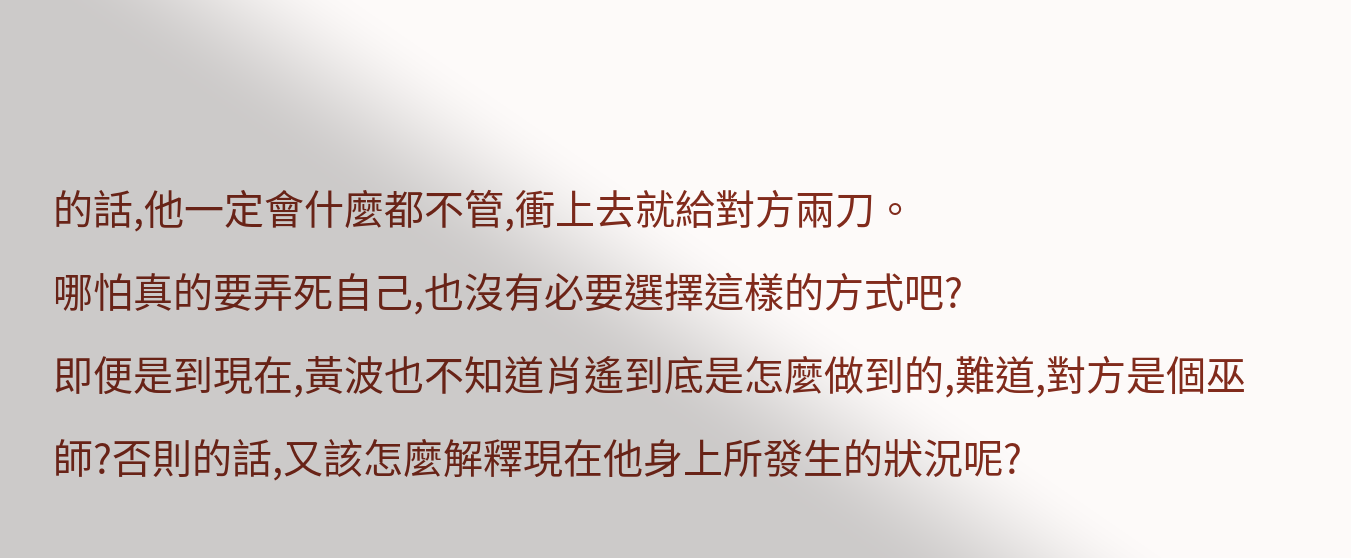的話,他一定會什麼都不管,衝上去就給對方兩刀。
哪怕真的要弄死自己,也沒有必要選擇這樣的方式吧?
即便是到現在,黃波也不知道肖遙到底是怎麼做到的,難道,對方是個巫師?否則的話,又該怎麼解釋現在他身上所發生的狀況呢?